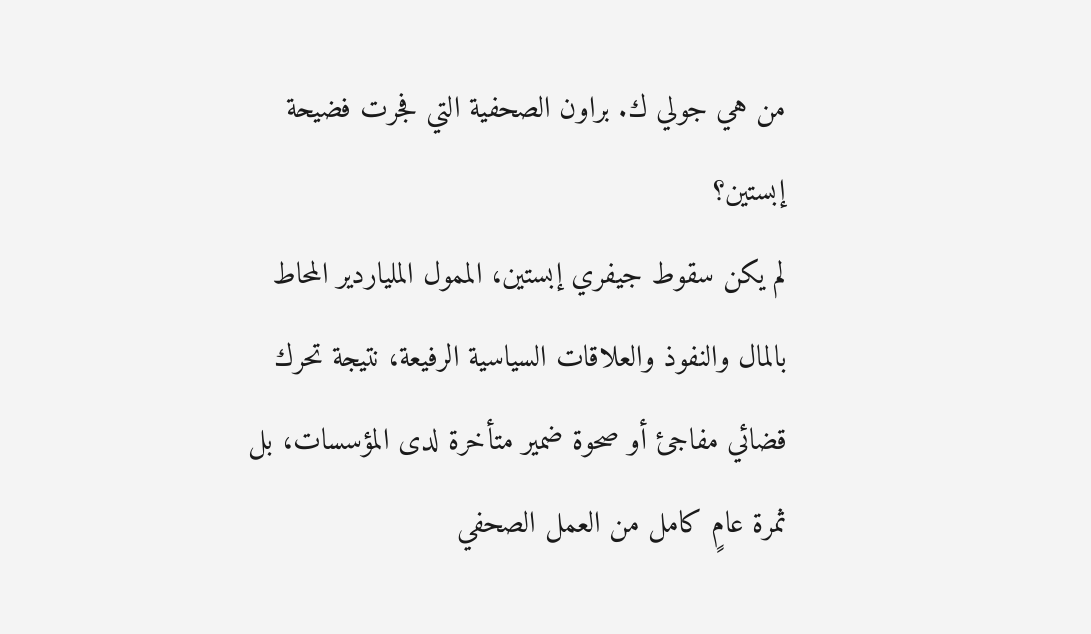من هي جولي ك. براون الصحفية التي فجرت فضيحة إبستين؟
لم يكن سقوط جيفري إبستين، الممول الملياردير المحاط بالمال والنفوذ والعلاقات السياسية الرفيعة، نتيجة تحرك قضائي مفاجئ أو صحوة ضمير متأخرة لدى المؤسسات، بل ثمرة عامٍ كامل من العمل الصحفي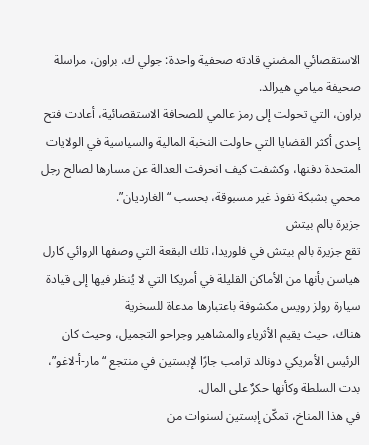الاستقصائي المضني قادته صحفية واحدة: جولي ك. براون، مراسلة صحيفة ميامي هيرالد.
براون، التي تحولت إلى رمز عالمي للصحافة الاستقصائية، أعادت فتح إحدى أكثر القضايا التي حاولت النخبة المالية والسياسية في الولايات المتحدة دفنها، وكشفت كيف انحرفت العدالة عن مسارها لصالح رجل محمي بشبكة نفوذ غير مسبوقة، بحسب “الغارديان”.
جزيرة بالم بيتش
تقع جزيرة بالم بيتش في فلوريدا، تلك البقعة التي وصفها الروائي كارل هياسن بأنها من الأماكن القليلة في أمريكا التي لا يُنظر فيها إلى قيادة سيارة رولز رويس مكشوفة باعتبارها مدعاة للسخرية
هناك، حيث يقيم الأثرياء والمشاهير وجراحو التجميل، وحيث كان الرئيس الأمريكي دونالد ترامب جارًا لإبستين في منتجع “مار-أ-لاغو”، بدت السلطة وكأنها حكرٌ على المال.
في هذا المناخ، تمكّن إبستين لسنوات من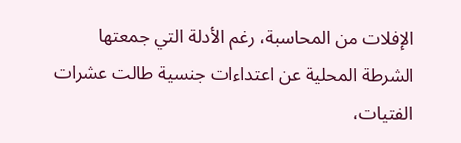الإفلات من المحاسبة، رغم الأدلة التي جمعتها الشرطة المحلية عن اعتداءات جنسية طالت عشرات الفتيات،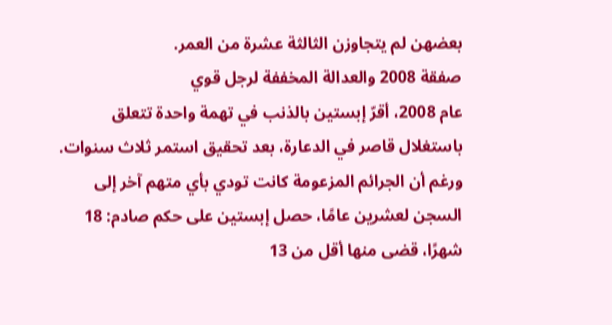بعضهن لم يتجاوزن الثالثة عشرة من العمر.
صفقة 2008 والعدالة المخففة لرجل قوي
عام 2008، أقرّ إبستين بالذنب في تهمة واحدة تتعلق باستغلال قاصر في الدعارة، بعد تحقيق استمر ثلاث سنوات.
ورغم أن الجرائم المزعومة كانت تودي بأي متهم آخر إلى السجن لعشرين عامًا، حصل إبستين على حكم صادم: 18 شهرًا، قضى منها أقل من 13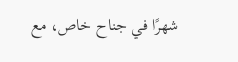شهرًا في جناح خاص، مع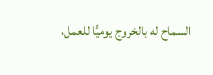السماح له بالخروج يوميًّا للعمل،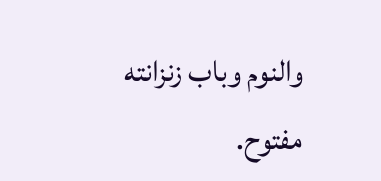والنوم وباب زنزانته مفتوح.